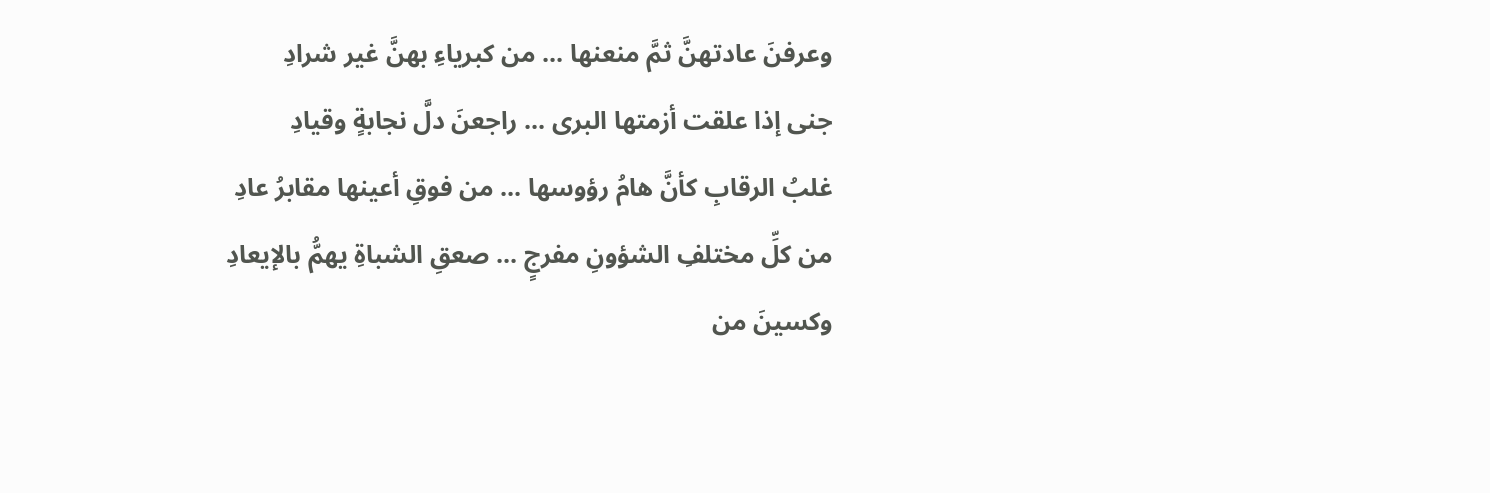وعرفنَ عادتهنَّ ثمَّ منعنها ... من كبرياءِ بهنَّ غير شرادِ
جنى إذا علقت أزمتها البرى ... راجعنَ دلَّ نجابةٍ وقيادِ
غلبُ الرقابِ كأنَّ هامُ رؤوسها ... من فوقِ أعينها مقابرُ عادِ
من كلِّ مختلفِ الشؤونِ مفرجٍ ... صعقِ الشباةِ يهمُّ بالإيعادِ
وكسينَ من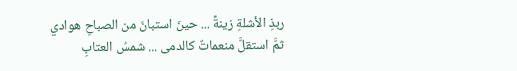ربذِ الأشلةِ زينةً ... حينَ استبانَ من الصباحِ هوادي
ثمَّ استقلَّ منعماتٌ كالدمى ... شمسُ العتابِ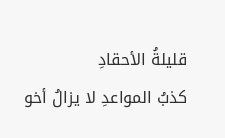قليلةُ الأحقادِ
كذبُ المواعدِ لا يزالُ أخو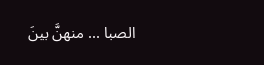الصبا ... منهنَّ بينَ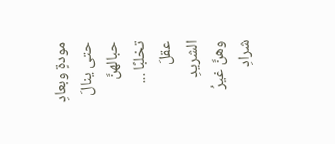مودةٍ وبعادِ
حتى ينالَ حبالهنَّ تخلبًا ... عقلَ الشريدِ وهنَّ غيرُ شرادِ